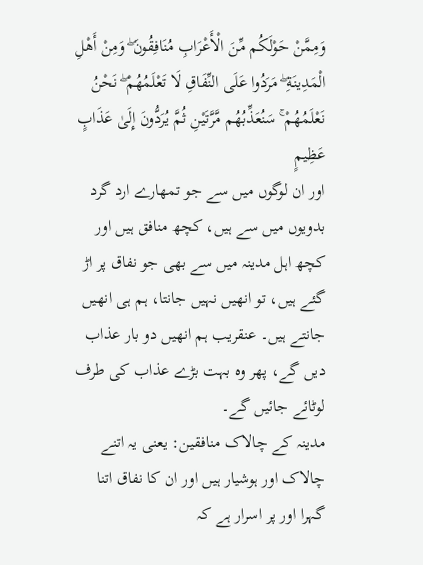وَمِمَّنْ حَوْلَكُم مِّنَ الْأَعْرَابِ مُنَافِقُونَ ۖ وَمِنْ أَهْلِ الْمَدِينَةِ ۖ مَرَدُوا عَلَى النِّفَاقِ لَا تَعْلَمُهُمْ ۖ نَحْنُ نَعْلَمُهُمْ ۚ سَنُعَذِّبُهُم مَّرَّتَيْنِ ثُمَّ يُرَدُّونَ إِلَىٰ عَذَابٍ عَظِيمٍ
اور ان لوگوں میں سے جو تمھارے ارد گرد بدویوں میں سے ہیں، کچھ منافق ہیں اور کچھ اہل مدینہ میں سے بھی جو نفاق پر اڑ گئے ہیں، تو انھیں نہیں جانتا، ہم ہی انھیں جانتے ہیں۔ عنقریب ہم انھیں دو بار عذاب دیں گے، پھر وہ بہت بڑے عذاب کی طرف لوٹائے جائیں گے۔
مدینہ کے چالاک منافقین: یعنی یہ اتنے چالاک اور ہوشیار ہیں اور ان کا نفاق اتنا گہرا اور پر اسرار ہے کہ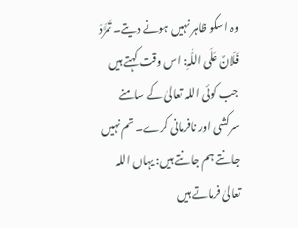وہ اسکو ظاہر نہیں ہونے دیتے۔ تَمَرَّدَ فَلَانٌ عَلَی اللّٰہِ: اس وقت کہتے ہیں جب کوئی اللہ تعالیٰ کے سامنے سرکشی اور نافرمانی کرے۔ تم نہیں جانتے ہم جانتے ہیں: یہاں اللہ تعالیٰ فرماتے ہیں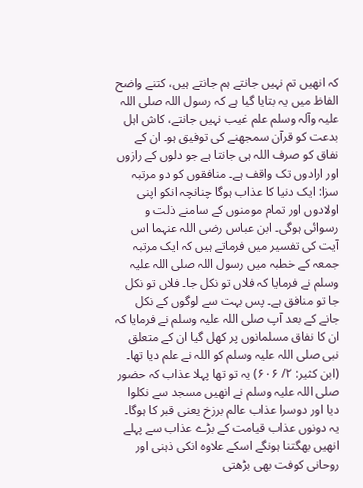کہ انھیں تم نہیں جانتے ہم جانتے ہیں، کتنے واضح الفاظ میں یہ بتایا گیا ہے کہ رسول اللہ صلی اللہ علیہ وآلہ وسلم علم غیب نہیں جانتے، کاش اہل بدعت کو قرآن سمجھنے کی توفیق ہو۔ ان کے نفاق کو صرف اللہ ہی جانتا ہے جو دلوں کے رازوں اور ارادوں تک واقف ہے۔ منافقوں کو دو مرتبہ سزا: ایک دنیا کا عذاب ہوگا چنانچہ انکو اپنی اولادوں اور تمام مومنوں کے سامنے ذلت و رسوائی ہوگی۔ ابن عباس رضی اللہ عنہما اس آیت کی تفسیر میں فرماتے ہیں کہ ایک مرتبہ جمعہ کے خطبہ میں رسول اللہ صلی اللہ علیہ وسلم نے فرمایا کہ فلاں تو نکل جا۔ فلاں تو نکل جا تو منافق ہے۔ پس بہت سے لوگوں کے نکل جانے کے بعد آپ صلی اللہ علیہ وسلم نے فرمایا کہ ان کا نفاق مسلمانوں پر کھل گیا ان کے متعلق نبی صلی اللہ علیہ وسلم کو اللہ نے علم دیا تھا۔ (ابن کثیر: ۲/ ۶۰۶) یہ تو تھا پہلا عذاب کہ حضور صلی اللہ علیہ وسلم نے انھیں مسجد سے نکلوا دیا اور دوسرا عذاب عالم برزخ یعنی قبر کا ہوگا۔ یہ دونوں عذاب قیامت کے بڑے عذاب سے پہلے انھیں بھگتنا ہونگے اسکے علاوہ انکی ذہنی اور روحانی کوفت بھی بڑھتی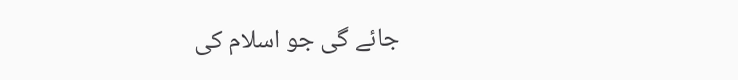جائے گی جو اسلام کی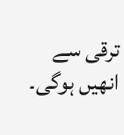ترقی سے انھیں ہوگی۔